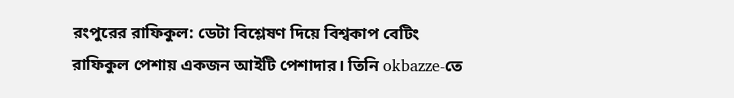রংপুরের রাফিকুল: ডেটা বিশ্লেষণ দিয়ে বিশ্বকাপ বেটিং
রাফিকুল পেশায় একজন আইটি পেশাদার। তিনি okbazze-তে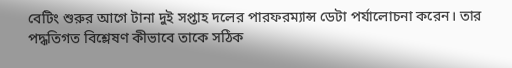বেটিং শুরুর আগে টানা দুই সপ্তাহ দলের পারফরম্যান্স ডেটা পর্যালোচনা করেন। তার পদ্ধতিগত বিশ্লেষণ কীভাবে তাকে সঠিক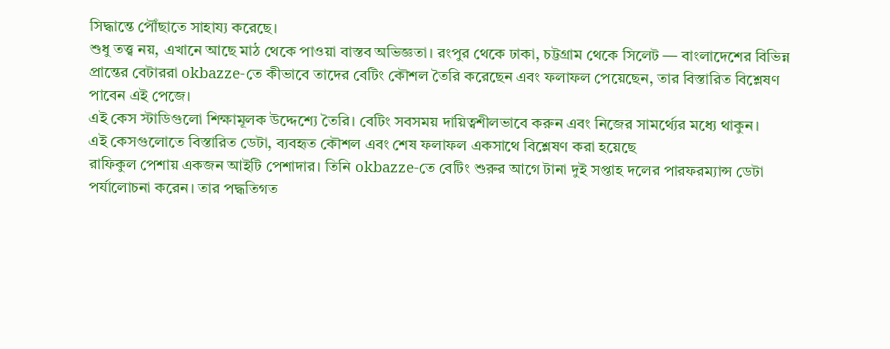সিদ্ধান্তে পৌঁছাতে সাহায্য করেছে।
শুধু তত্ত্ব নয়, এখানে আছে মাঠ থেকে পাওয়া বাস্তব অভিজ্ঞতা। রংপুর থেকে ঢাকা, চট্টগ্রাম থেকে সিলেট — বাংলাদেশের বিভিন্ন প্রান্তের বেটাররা okbazze-তে কীভাবে তাদের বেটিং কৌশল তৈরি করেছেন এবং ফলাফল পেয়েছেন, তার বিস্তারিত বিশ্লেষণ পাবেন এই পেজে।
এই কেস স্টাডিগুলো শিক্ষামূলক উদ্দেশ্যে তৈরি। বেটিং সবসময় দায়িত্বশীলভাবে করুন এবং নিজের সামর্থ্যের মধ্যে থাকুন।
এই কেসগুলোতে বিস্তারিত ডেটা, ব্যবহৃত কৌশল এবং শেষ ফলাফল একসাথে বিশ্লেষণ করা হয়েছে
রাফিকুল পেশায় একজন আইটি পেশাদার। তিনি okbazze-তে বেটিং শুরুর আগে টানা দুই সপ্তাহ দলের পারফরম্যান্স ডেটা পর্যালোচনা করেন। তার পদ্ধতিগত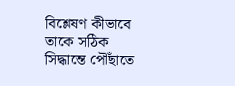বিশ্লেষণ কীভাবে তাকে সঠিক সিদ্ধান্তে পৌঁছাতে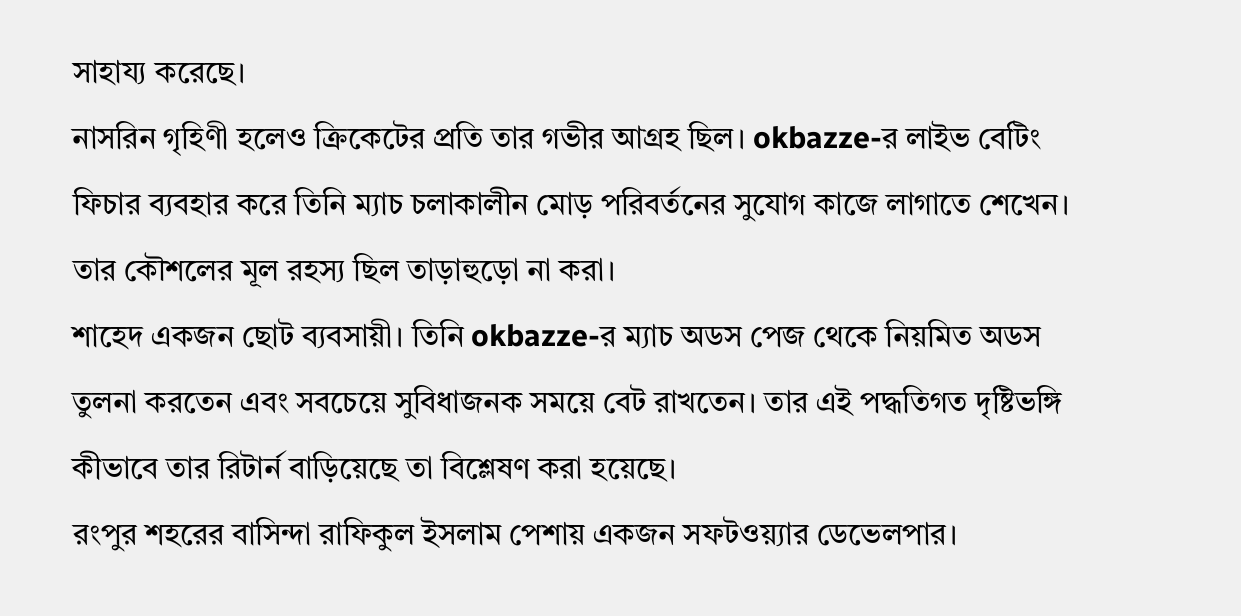সাহায্য করেছে।
নাসরিন গৃহিণী হলেও ক্রিকেটের প্রতি তার গভীর আগ্রহ ছিল। okbazze-র লাইভ বেটিং ফিচার ব্যবহার করে তিনি ম্যাচ চলাকালীন মোড় পরিবর্তনের সুযোগ কাজে লাগাতে শেখেন। তার কৌশলের মূল রহস্য ছিল তাড়াহুড়ো না করা।
শাহেদ একজন ছোট ব্যবসায়ী। তিনি okbazze-র ম্যাচ অডস পেজ থেকে নিয়মিত অডস তুলনা করতেন এবং সবচেয়ে সুবিধাজনক সময়ে বেট রাখতেন। তার এই পদ্ধতিগত দৃষ্টিভঙ্গি কীভাবে তার রিটার্ন বাড়িয়েছে তা বিশ্লেষণ করা হয়েছে।
রংপুর শহরের বাসিন্দা রাফিকুল ইসলাম পেশায় একজন সফটওয়্যার ডেভেলপার।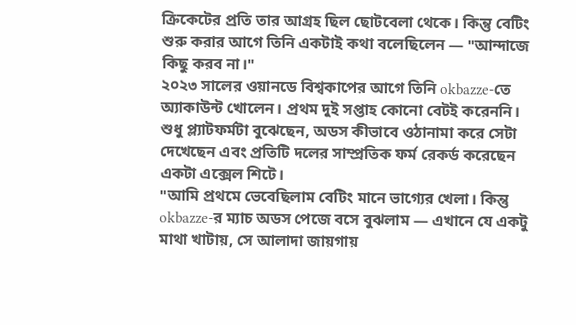ক্রিকেটের প্রতি তার আগ্রহ ছিল ছোটবেলা থেকে। কিন্তু বেটিং শুরু করার আগে তিনি একটাই কথা বলেছিলেন — "আন্দাজে কিছু করব না।"
২০২৩ সালের ওয়ানডে বিশ্বকাপের আগে তিনি okbazze-তে অ্যাকাউন্ট খোলেন। প্রথম দুই সপ্তাহ কোনো বেটই করেননি। শুধু প্ল্যাটফর্মটা বুঝেছেন, অডস কীভাবে ওঠানামা করে সেটা দেখেছেন এবং প্রতিটি দলের সাম্প্রতিক ফর্ম রেকর্ড করেছেন একটা এক্সেল শিটে।
"আমি প্রথমে ভেবেছিলাম বেটিং মানে ভাগ্যের খেলা। কিন্তু okbazze-র ম্যাচ অডস পেজে বসে বুঝলাম — এখানে যে একটু মাথা খাটায়, সে আলাদা জায়গায়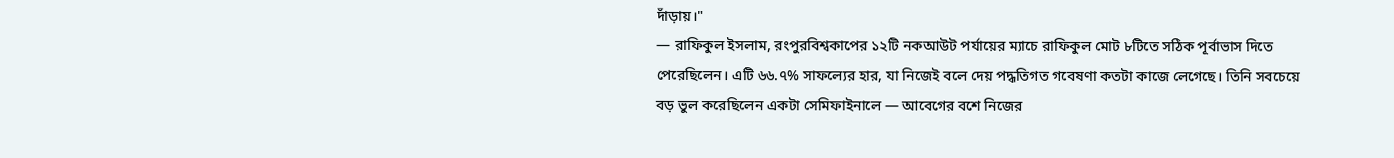দাঁড়ায়।"
— রাফিকুল ইসলাম, রংপুরবিশ্বকাপের ১২টি নকআউট পর্যায়ের ম্যাচে রাফিকুল মোট ৮টিতে সঠিক পূর্বাভাস দিতে পেরেছিলেন। এটি ৬৬.৭% সাফল্যের হার, যা নিজেই বলে দেয় পদ্ধতিগত গবেষণা কতটা কাজে লেগেছে। তিনি সবচেয়ে বড় ভুল করেছিলেন একটা সেমিফাইনালে — আবেগের বশে নিজের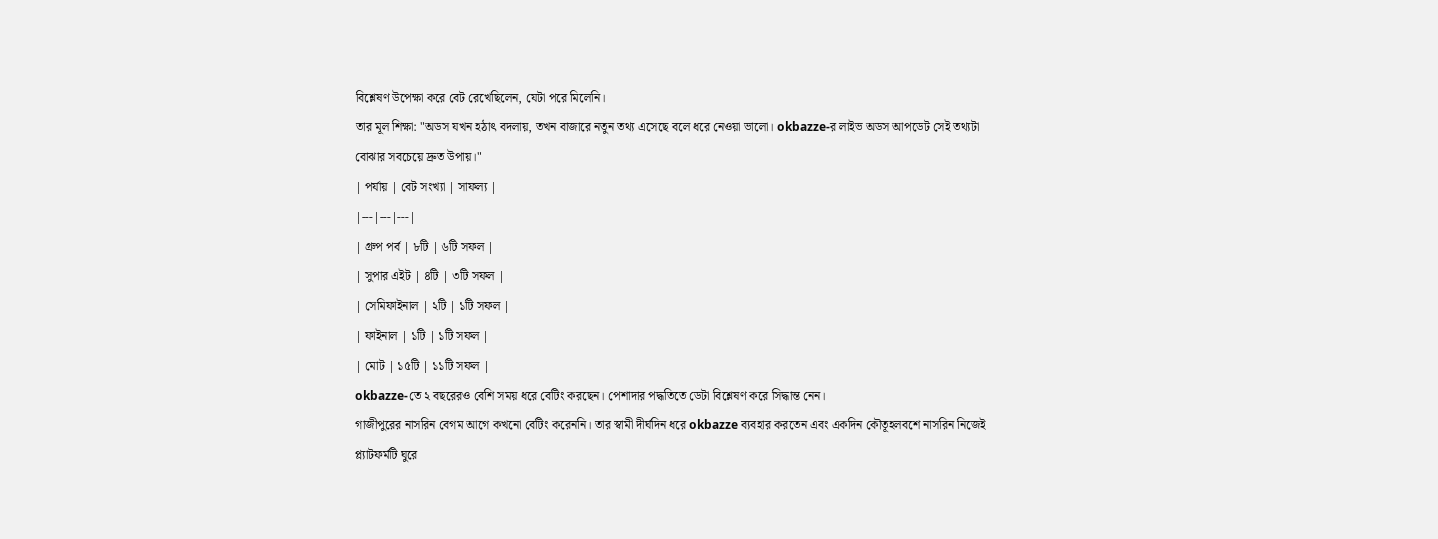বিশ্লেষণ উপেক্ষা করে বেট রেখেছিলেন, যেটা পরে মিলেনি।
তার মূল শিক্ষা: "অডস যখন হঠাৎ বদলায়, তখন বাজারে নতুন তথ্য এসেছে বলে ধরে নেওয়া ভালো। okbazze-র লাইভ অডস আপডেট সেই তথ্যটা বোঝার সবচেয়ে দ্রুত উপায়।"
| পর্যায় | বেট সংখ্যা | সাফল্য |
|---|---|---|
| গ্রুপ পর্ব | ৮টি | ৬টি সফল |
| সুপার এইট | ৪টি | ৩টি সফল |
| সেমিফাইনাল | ২টি | ১টি সফল |
| ফাইনাল | ১টি | ১টি সফল |
| মোট | ১৫টি | ১১টি সফল |
okbazze-তে ২ বছরেরও বেশি সময় ধরে বেটিং করছেন। পেশাদার পদ্ধতিতে ডেটা বিশ্লেষণ করে সিদ্ধান্ত নেন।
গাজীপুরের নাসরিন বেগম আগে কখনো বেটিং করেননি। তার স্বামী দীর্ঘদিন ধরে okbazze ব্যবহার করতেন এবং একদিন কৌতূহলবশে নাসরিন নিজেই প্ল্যাটফর্মটি ঘুরে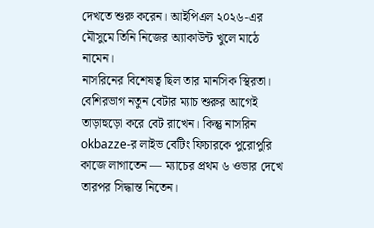দেখতে শুরু করেন। আইপিএল ২০২৬-এর মৌসুমে তিনি নিজের অ্যাকাউন্ট খুলে মাঠে নামেন।
নাসরিনের বিশেষত্ব ছিল তার মানসিক স্থিরতা। বেশিরভাগ নতুন বেটার ম্যাচ শুরুর আগেই তাড়াহুড়ো করে বেট রাখেন। কিন্তু নাসরিন okbazze-র লাইভ বেটিং ফিচারকে পুরোপুরি কাজে লাগাতেন — ম্যাচের প্রথম ৬ ওভার দেখে তারপর সিদ্ধান্ত নিতেন।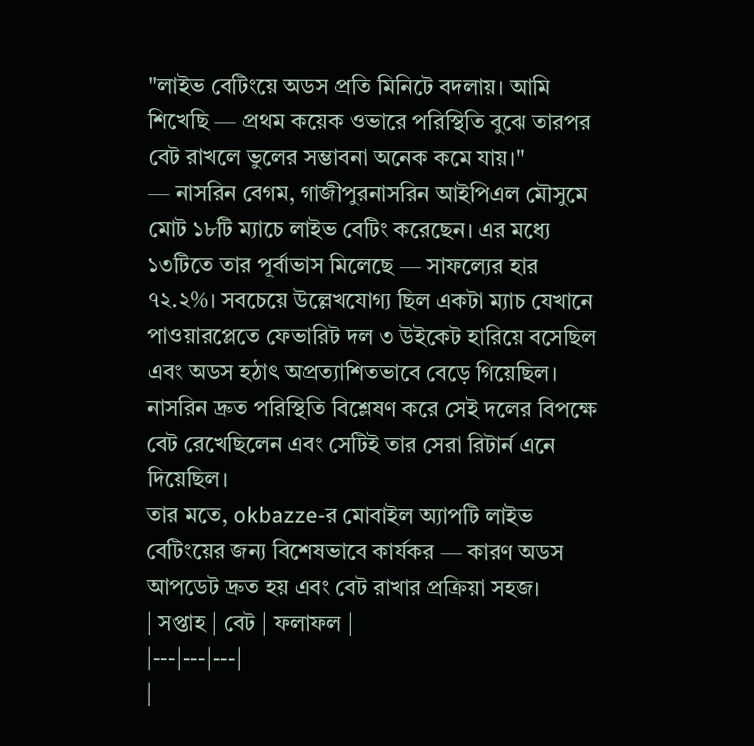"লাইভ বেটিংয়ে অডস প্রতি মিনিটে বদলায়। আমি শিখেছি — প্রথম কয়েক ওভারে পরিস্থিতি বুঝে তারপর বেট রাখলে ভুলের সম্ভাবনা অনেক কমে যায়।"
— নাসরিন বেগম, গাজীপুরনাসরিন আইপিএল মৌসুমে মোট ১৮টি ম্যাচে লাইভ বেটিং করেছেন। এর মধ্যে ১৩টিতে তার পূর্বাভাস মিলেছে — সাফল্যের হার ৭২.২%। সবচেয়ে উল্লেখযোগ্য ছিল একটা ম্যাচ যেখানে পাওয়ারপ্লেতে ফেভারিট দল ৩ উইকেট হারিয়ে বসেছিল এবং অডস হঠাৎ অপ্রত্যাশিতভাবে বেড়ে গিয়েছিল। নাসরিন দ্রুত পরিস্থিতি বিশ্লেষণ করে সেই দলের বিপক্ষে বেট রেখেছিলেন এবং সেটিই তার সেরা রিটার্ন এনে দিয়েছিল।
তার মতে, okbazze-র মোবাইল অ্যাপটি লাইভ বেটিংয়ের জন্য বিশেষভাবে কার্যকর — কারণ অডস আপডেট দ্রুত হয় এবং বেট রাখার প্রক্রিয়া সহজ।
| সপ্তাহ | বেট | ফলাফল |
|---|---|---|
|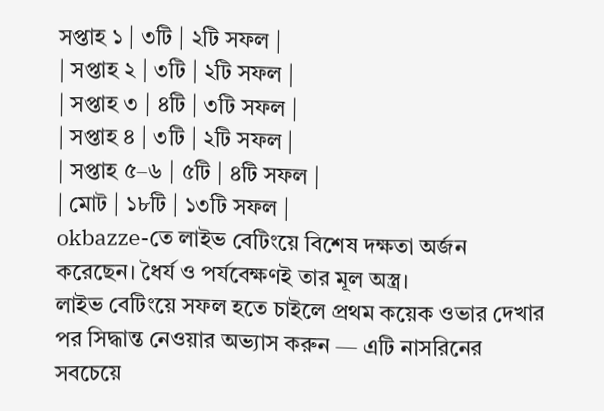সপ্তাহ ১ | ৩টি | ২টি সফল |
| সপ্তাহ ২ | ৩টি | ২টি সফল |
| সপ্তাহ ৩ | ৪টি | ৩টি সফল |
| সপ্তাহ ৪ | ৩টি | ২টি সফল |
| সপ্তাহ ৫–৬ | ৫টি | ৪টি সফল |
| মোট | ১৮টি | ১৩টি সফল |
okbazze-তে লাইভ বেটিংয়ে বিশেষ দক্ষতা অর্জন করেছেন। ধৈর্য ও পর্যবেক্ষণই তার মূল অস্ত্র।
লাইভ বেটিংয়ে সফল হতে চাইলে প্রথম কয়েক ওভার দেখার পর সিদ্ধান্ত নেওয়ার অভ্যাস করুন — এটি নাসরিনের সবচেয়ে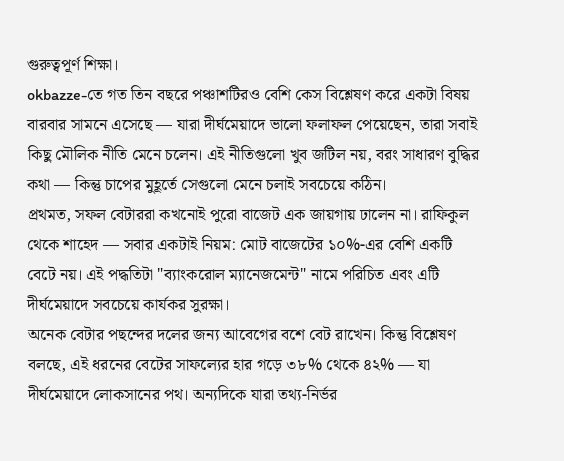গুরুত্বপূর্ণ শিক্ষা।
okbazze-তে গত তিন বছরে পঞ্চাশটিরও বেশি কেস বিশ্লেষণ করে একটা বিষয় বারবার সামনে এসেছে — যারা দীর্ঘমেয়াদে ভালো ফলাফল পেয়েছেন, তারা সবাই কিছু মৌলিক নীতি মেনে চলেন। এই নীতিগুলো খুব জটিল নয়, বরং সাধারণ বুদ্ধির কথা — কিন্তু চাপের মুহূর্তে সেগুলো মেনে চলাই সবচেয়ে কঠিন।
প্রথমত, সফল বেটাররা কখনোই পুরো বাজেট এক জায়গায় ঢালেন না। রাফিকুল থেকে শাহেদ — সবার একটাই নিয়ম: মোট বাজেটের ১০%-এর বেশি একটি বেটে নয়। এই পদ্ধতিটা "ব্যাংকরোল ম্যানেজমেন্ট" নামে পরিচিত এবং এটি দীর্ঘমেয়াদে সবচেয়ে কার্যকর সুরক্ষা।
অনেক বেটার পছন্দের দলের জন্য আবেগের বশে বেট রাখেন। কিন্তু বিশ্লেষণ বলছে, এই ধরনের বেটের সাফল্যের হার গড়ে ৩৮% থেকে ৪২% — যা দীর্ঘমেয়াদে লোকসানের পথ। অন্যদিকে যারা তথ্য-নির্ভর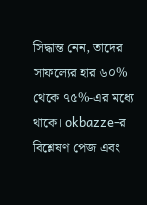সিদ্ধান্ত নেন, তাদের সাফল্যের হার ৬০% থেকে ৭৫%-এর মধ্যে থাকে। okbazze-র বিশ্লেষণ পেজ এবং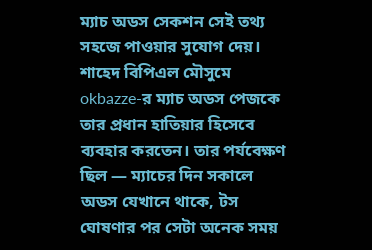ম্যাচ অডস সেকশন সেই তথ্য সহজে পাওয়ার সুযোগ দেয়।
শাহেদ বিপিএল মৌসুমে okbazze-র ম্যাচ অডস পেজকে তার প্রধান হাতিয়ার হিসেবে ব্যবহার করতেন। তার পর্যবেক্ষণ ছিল — ম্যাচের দিন সকালে অডস যেখানে থাকে, টস ঘোষণার পর সেটা অনেক সময়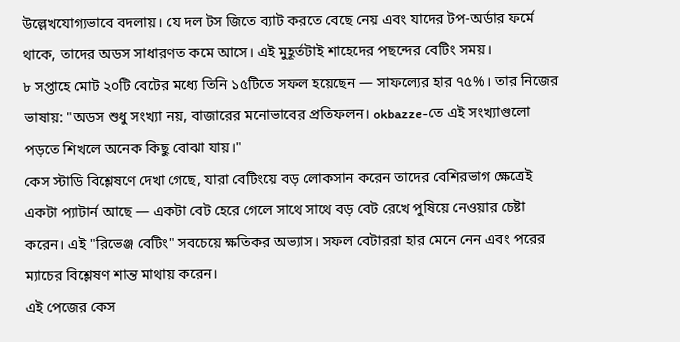উল্লেখযোগ্যভাবে বদলায়। যে দল টস জিতে ব্যাট করতে বেছে নেয় এবং যাদের টপ-অর্ডার ফর্মে থাকে, তাদের অডস সাধারণত কমে আসে। এই মুহূর্তটাই শাহেদের পছন্দের বেটিং সময়।
৮ সপ্তাহে মোট ২০টি বেটের মধ্যে তিনি ১৫টিতে সফল হয়েছেন — সাফল্যের হার ৭৫%। তার নিজের ভাষায়: "অডস শুধু সংখ্যা নয়, বাজারের মনোভাবের প্রতিফলন। okbazze-তে এই সংখ্যাগুলো পড়তে শিখলে অনেক কিছু বোঝা যায়।"
কেস স্টাডি বিশ্লেষণে দেখা গেছে, যারা বেটিংয়ে বড় লোকসান করেন তাদের বেশিরভাগ ক্ষেত্রেই একটা প্যাটার্ন আছে — একটা বেট হেরে গেলে সাথে সাথে বড় বেট রেখে পুষিয়ে নেওয়ার চেষ্টা করেন। এই "রিভেঞ্জ বেটিং" সবচেয়ে ক্ষতিকর অভ্যাস। সফল বেটাররা হার মেনে নেন এবং পরের ম্যাচের বিশ্লেষণ শান্ত মাথায় করেন।
এই পেজের কেস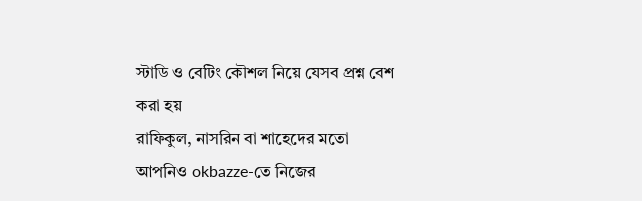স্টাডি ও বেটিং কৌশল নিয়ে যেসব প্রশ্ন বেশ করা হয়
রাফিকুল, নাসরিন বা শাহেদের মতো আপনিও okbazze-তে নিজের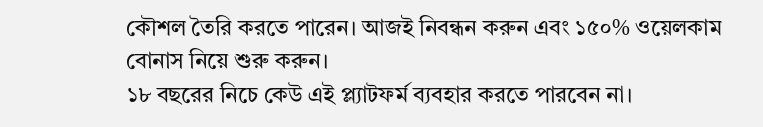কৌশল তৈরি করতে পারেন। আজই নিবন্ধন করুন এবং ১৫০% ওয়েলকাম বোনাস নিয়ে শুরু করুন।
১৮ বছরের নিচে কেউ এই প্ল্যাটফর্ম ব্যবহার করতে পারবেন না।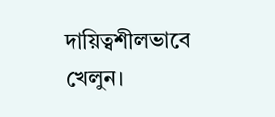দায়িত্বশীলভাবে খেলুন।